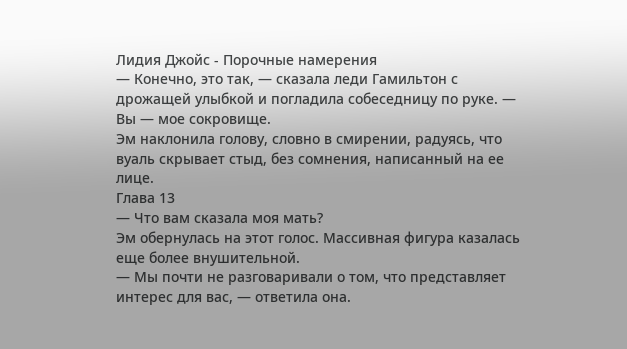Лидия Джойс - Порочные намерения
— Конечно, это так, — сказала леди Гамильтон с дрожащей улыбкой и погладила собеседницу по руке. — Вы — мое сокровище.
Эм наклонила голову, словно в смирении, радуясь, что вуаль скрывает стыд, без сомнения, написанный на ее лице.
Глава 13
— Что вам сказала моя мать?
Эм обернулась на этот голос. Массивная фигура казалась еще более внушительной.
— Мы почти не разговаривали о том, что представляет интерес для вас, — ответила она.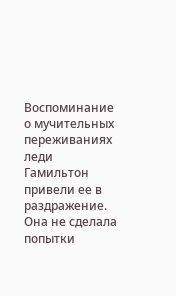Воспоминание о мучительных переживаниях леди Гамильтон привели ее в раздражение. Она не сделала попытки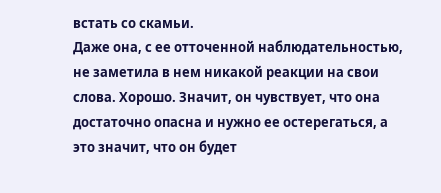встать со скамьи.
Даже она, с ее отточенной наблюдательностью, не заметила в нем никакой реакции на свои слова. Хорошо. Значит, он чувствует, что она достаточно опасна и нужно ее остерегаться, а это значит, что он будет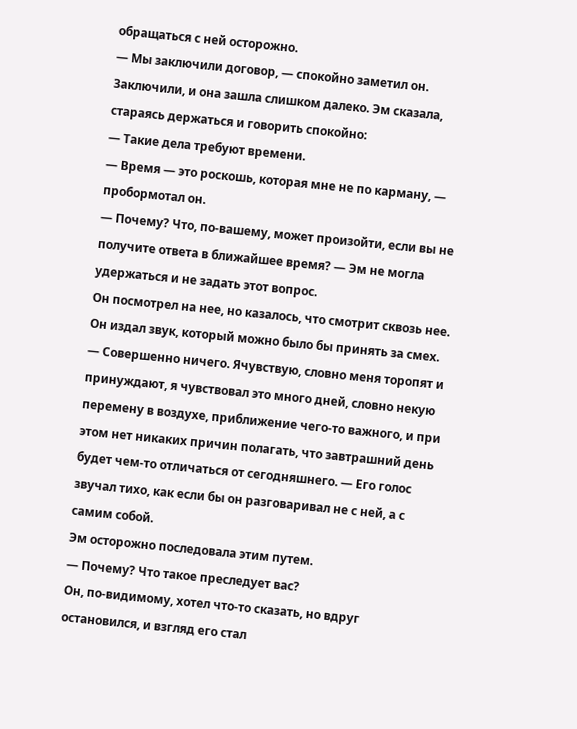обращаться с ней осторожно.
— Мы заключили договор, — спокойно заметил он. Заключили, и она зашла слишком далеко. Эм сказала, стараясь держаться и говорить спокойно:
— Такие дела требуют времени.
— Время — это роскошь, которая мне не по карману, — пробормотал он.
— Почему? Что, по-вашему, может произойти, если вы не получите ответа в ближайшее время? — Эм не могла удержаться и не задать этот вопрос.
Он посмотрел на нее, но казалось, что смотрит сквозь нее. Он издал звук, который можно было бы принять за смех.
— Совершенно ничего. Ячувствую, словно меня торопят и принуждают, я чувствовал это много дней, словно некую перемену в воздухе, приближение чего-то важного, и при этом нет никаких причин полагать, что завтрашний день будет чем-то отличаться от сегодняшнего. — Его голос звучал тихо, как если бы он разговаривал не с ней, а с самим собой.
Эм осторожно последовала этим путем.
— Почему? Что такое преследует вас?
Он, по-видимому, хотел что-то сказать, но вдруг остановился, и взгляд его стал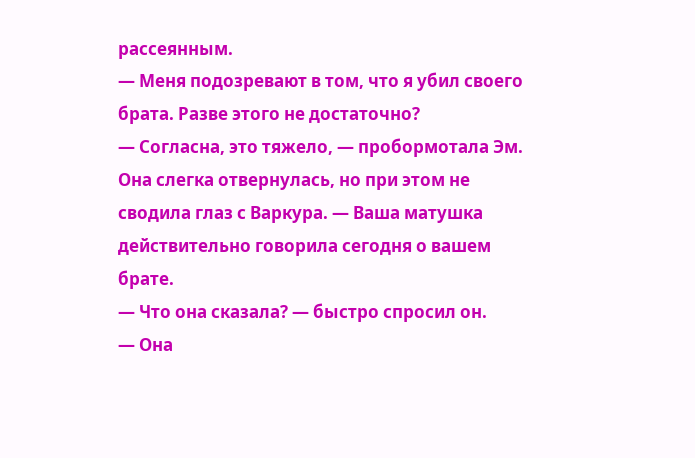рассеянным.
— Меня подозревают в том, что я убил своего брата. Разве этого не достаточно?
— Согласна, это тяжело, — пробормотала Эм. Она слегка отвернулась, но при этом не сводила глаз с Варкура. — Ваша матушка действительно говорила сегодня о вашем брате.
— Что она сказала? — быстро спросил он.
— Она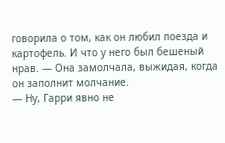говорила о том, как он любил поезда и картофель. И что у него был бешеный нрав. — Она замолчала, выжидая, когда он заполнит молчание.
— Ну, Гарри явно не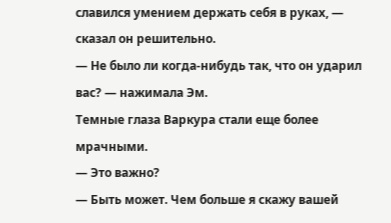славился умением держать себя в руках, — сказал он решительно.
— Не было ли когда-нибудь так, что он ударил вас? — нажимала Эм.
Темные глаза Варкура стали еще более мрачными.
— Это важно?
— Быть может. Чем больше я скажу вашей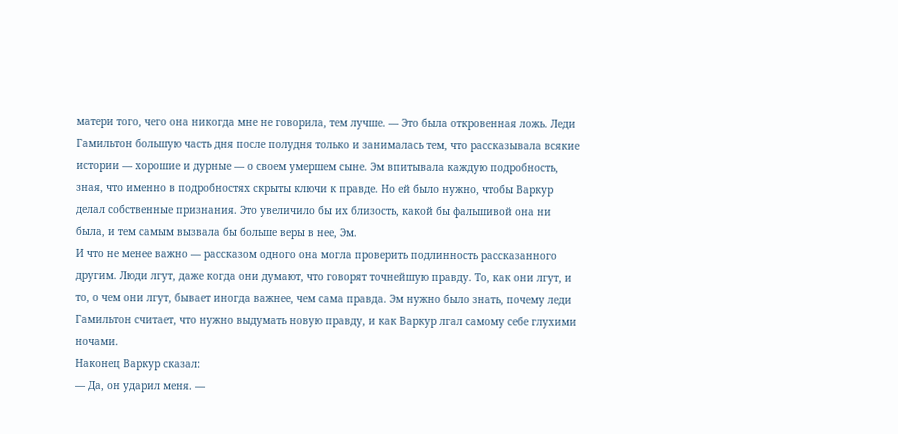матери того, чего она никогда мне не говорила, тем лучше. — Это была откровенная ложь. Леди Гамильтон большую часть дня после полудня только и занималась тем, что рассказывала всякие истории — хорошие и дурные — о своем умершем сыне. Эм впитывала каждую подробность, зная, что именно в подробностях скрыты ключи к правде. Но ей было нужно, чтобы Варкур делал собственные признания. Это увеличило бы их близость, какой бы фальшивой она ни была, и тем самым вызвала бы больше веры в нее, Эм.
И что не менее важно — рассказом одного она могла проверить подлинность рассказанного другим. Люди лгут, даже когда они думают, что говорят точнейшую правду. То, как они лгут, и то, о чем они лгут, бывает иногда важнее, чем сама правда. Эм нужно было знать, почему леди Гамильтон считает, что нужно выдумать новую правду, и как Варкур лгал самому себе глухими ночами.
Наконец Варкур сказал:
— Да, он ударил меня. —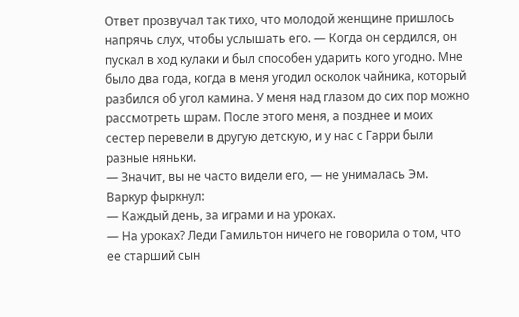Ответ прозвучал так тихо, что молодой женщине пришлось напрячь слух, чтобы услышать его. — Когда он сердился, он пускал в ход кулаки и был способен ударить кого угодно. Мне было два года, когда в меня угодил осколок чайника, который разбился об угол камина. У меня над глазом до сих пор можно рассмотреть шрам. После этого меня, а позднее и моих сестер перевели в другую детскую, и у нас с Гарри были разные няньки.
— Значит, вы не часто видели его, — не унималась Эм.
Варкур фыркнул:
— Каждый день, за играми и на уроках.
— На уроках? Леди Гамильтон ничего не говорила о том, что ее старший сын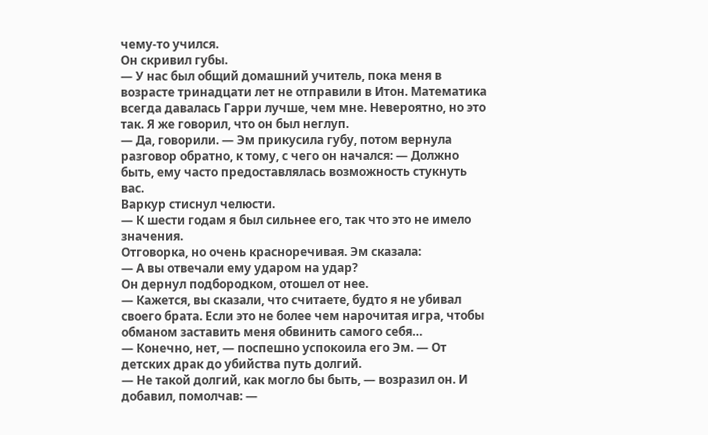чему-то учился.
Он скривил губы.
— У нас был общий домашний учитель, пока меня в возрасте тринадцати лет не отправили в Итон. Математика всегда давалась Гарри лучше, чем мне. Невероятно, но это так. Я же говорил, что он был неглуп.
— Да, говорили. — Эм прикусила губу, потом вернула разговор обратно, к тому, с чего он начался: — Должно быть, ему часто предоставлялась возможность стукнуть вас.
Варкур стиснул челюсти.
— К шести годам я был сильнее его, так что это не имело значения.
Отговорка, но очень красноречивая. Эм сказала:
— А вы отвечали ему ударом на удар?
Он дернул подбородком, отошел от нее.
— Кажется, вы сказали, что считаете, будто я не убивал своего брата. Если это не более чем нарочитая игра, чтобы обманом заставить меня обвинить самого себя…
— Конечно, нет, — поспешно успокоила его Эм. — От детских драк до убийства путь долгий.
— Не такой долгий, как могло бы быть, — возразил он. И добавил, помолчав: —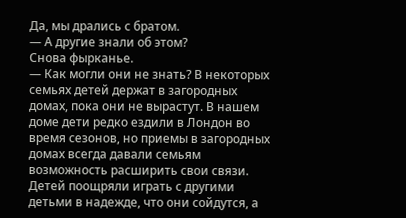Да, мы дрались с братом.
— А другие знали об этом?
Снова фырканье.
— Как могли они не знать? В некоторых семьях детей держат в загородных домах, пока они не вырастут. В нашем доме дети редко ездили в Лондон во время сезонов, но приемы в загородных домах всегда давали семьям возможность расширить свои связи. Детей поощряли играть с другими детьми в надежде, что они сойдутся, а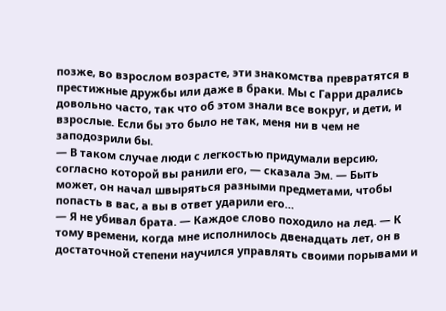позже, во взрослом возрасте, эти знакомства превратятся в престижные дружбы или даже в браки. Мы с Гарри дрались довольно часто, так что об этом знали все вокруг, и дети, и взрослые. Если бы это было не так, меня ни в чем не заподозрили бы.
— В таком случае люди с легкостью придумали версию, согласно которой вы ранили его, — сказала Эм. — Быть может, он начал швыряться разными предметами, чтобы попасть в вас, а вы в ответ ударили его…
— Я не убивал брата. — Каждое слово походило на лед. — К тому времени, когда мне исполнилось двенадцать лет, он в достаточной степени научился управлять своими порывами и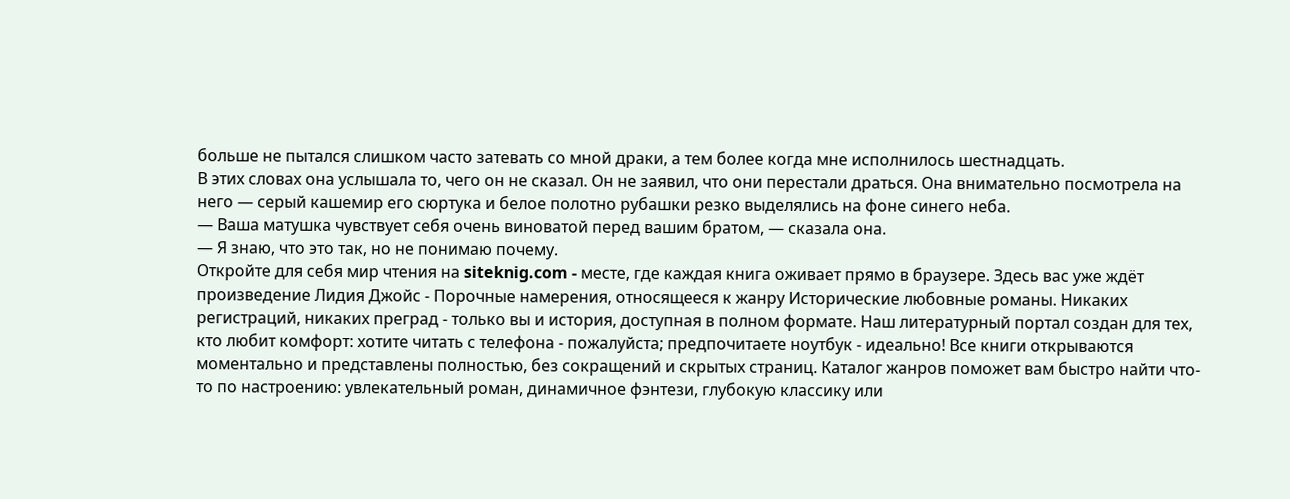больше не пытался слишком часто затевать со мной драки, а тем более когда мне исполнилось шестнадцать.
В этих словах она услышала то, чего он не сказал. Он не заявил, что они перестали драться. Она внимательно посмотрела на него — серый кашемир его сюртука и белое полотно рубашки резко выделялись на фоне синего неба.
— Ваша матушка чувствует себя очень виноватой перед вашим братом, — сказала она.
— Я знаю, что это так, но не понимаю почему.
Откройте для себя мир чтения на siteknig.com - месте, где каждая книга оживает прямо в браузере. Здесь вас уже ждёт произведение Лидия Джойс - Порочные намерения, относящееся к жанру Исторические любовные романы. Никаких регистраций, никаких преград - только вы и история, доступная в полном формате. Наш литературный портал создан для тех, кто любит комфорт: хотите читать с телефона - пожалуйста; предпочитаете ноутбук - идеально! Все книги открываются моментально и представлены полностью, без сокращений и скрытых страниц. Каталог жанров поможет вам быстро найти что-то по настроению: увлекательный роман, динамичное фэнтези, глубокую классику или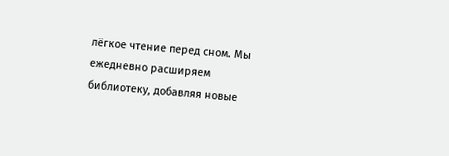лёгкое чтение перед сном. Мы ежедневно расширяем библиотеку, добавляя новые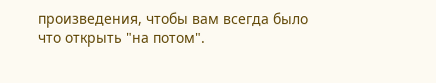произведения, чтобы вам всегда было что открыть "на потом".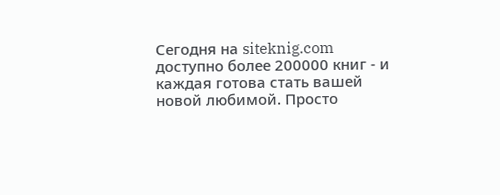Сегодня на siteknig.com доступно более 200000 книг - и каждая готова стать вашей новой любимой. Просто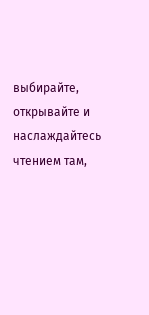выбирайте, открывайте и наслаждайтесь чтением там,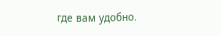где вам удобно.